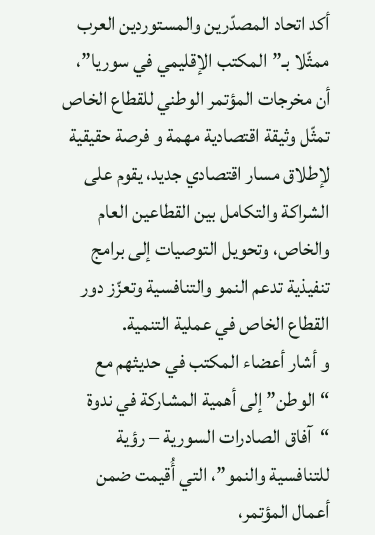أكد اتحاد المصدّرين والمستوردين العرب ممثّلا بـ”المكتب الإقليمي في سوريا”، أن مخرجات المؤتمر الوطني للقطاع الخاص تمثّل وثيقة اقتصادية مهمة و فرصة حقيقية لإطلاق مسار اقتصادي جديد، يقوم على الشراكة والتكامل بين القطاعين العام والخاص، وتحويل التوصيات إلى برامج تنفيذية تدعم النمو والتنافسية وتعزّز دور القطاع الخاص في عملية التنمية.
و أشار أعضاء المكتب في حديثهم مع “الوطن” إلى أهمية المشاركة في ندوة “آفاق الصادرات السورية – رؤية للتنافسية والنمو”، التي أُقيمت ضمن أعمال المؤتمر،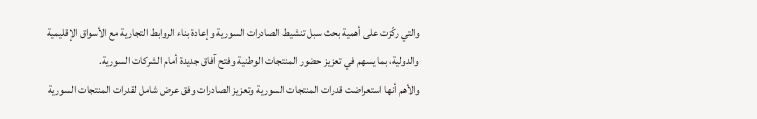والتي ركّزت على أهمية بحث سبل تنشيط الصادرات السورية وإعادة بناء الروابط التجارية مع الأسواق الإقليمية والدولية، بما يسهم في تعزيز حضور المنتجات الوطنية وفتح آفاق جديدة أمام الشركات السورية.
والأهم أنها استعراضت قدرات المنتجات السورية وتعزيز الصادرات وفق عرض شامل لقدرات المنتجات السورية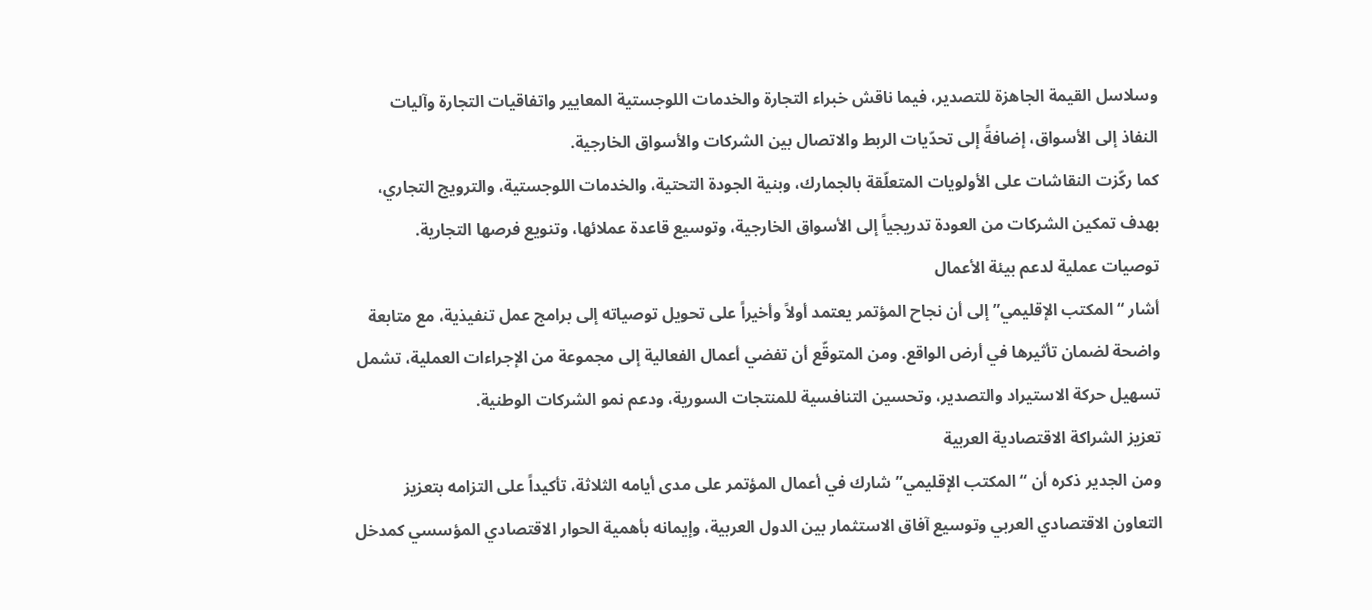وسلاسل القيمة الجاهزة للتصدير، فيما ناقش خبراء التجارة والخدمات اللوجستية المعايير واتفاقيات التجارة وآليات النفاذ إلى الأسواق، إضافةً إلى تحدّيات الربط والاتصال بين الشركات والأسواق الخارجية.
كما ركّزت النقاشات على الأولويات المتعلّقة بالجمارك، وبنية الجودة التحتية، والخدمات اللوجستية، والترويج التجاري، بهدف تمكين الشركات من العودة تدريجياً إلى الأسواق الخارجية، وتوسيع قاعدة عملائها، وتنويع فرصها التجارية.
توصيات عملية لدعم بيئة الأعمال
أشار “المكتب الإقليمي” إلى أن نجاح المؤتمر يعتمد أولاً وأخيراً على تحويل توصياته إلى برامج عمل تنفيذية، مع متابعة واضحة لضمان تأثيرها في أرض الواقع. ومن المتوقّع أن تفضي أعمال الفعالية إلى مجموعة من الإجراءات العملية، تشمل تسهيل حركة الاستيراد والتصدير، وتحسين التنافسية للمنتجات السورية، ودعم نمو الشركات الوطنية.
تعزيز الشراكة الاقتصادية العربية
ومن الجدير ذكره أن “المكتب الإقليمي” شارك في أعمال المؤتمر على مدى أيامه الثلاثة، تأكيداً على التزامه بتعزيز التعاون الاقتصادي العربي وتوسيع آفاق الاستثمار بين الدول العربية، وإيمانه بأهمية الحوار الاقتصادي المؤسسي كمدخل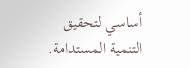أساسي لتحقيق التنمية المستدامة.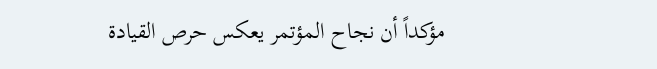مؤكداً أن نجاح المؤتمر يعكس حرص القيادة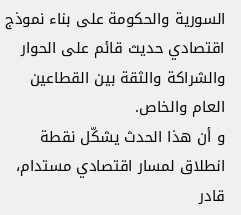السورية والحكومة على بناء نموذج اقتصادي حديث قائم على الحوار والشراكة والثقة بين القطاعين العام والخاص.
و أن هذا الحدث يشكّل نقطة انطلاق لمسار اقتصادي مستدام، قادر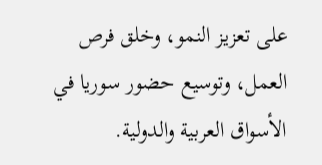على تعزيز النمو، وخلق فرص العمل، وتوسيع حضور سوريا في الأسواق العربية والدولية.